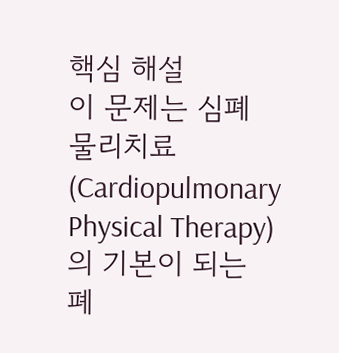핵심 해설
이 문제는 심폐 물리치료(Cardiopulmonary Physical Therapy)의 기본이 되는
폐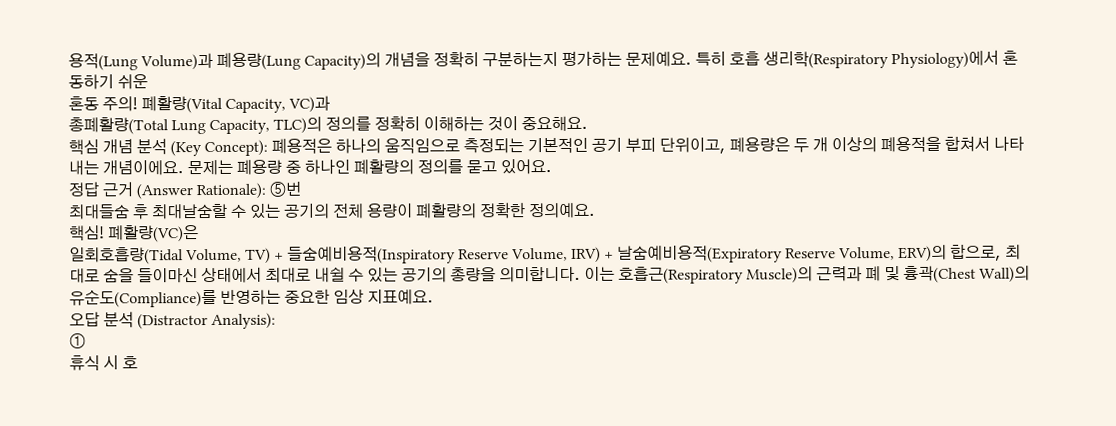용적(Lung Volume)과 폐용량(Lung Capacity)의 개념을 정확히 구분하는지 평가하는 문제예요. 특히 호흡 생리학(Respiratory Physiology)에서 혼동하기 쉬운
혼동 주의! 폐활량(Vital Capacity, VC)과
총폐활량(Total Lung Capacity, TLC)의 정의를 정확히 이해하는 것이 중요해요.
핵심 개념 분석 (Key Concept): 폐용적은 하나의 움직임으로 측정되는 기본적인 공기 부피 단위이고, 폐용량은 두 개 이상의 폐용적을 합쳐서 나타내는 개념이에요. 문제는 폐용량 중 하나인 폐활량의 정의를 묻고 있어요.
정답 근거 (Answer Rationale): ⑤번
최대들숨 후 최대날숨할 수 있는 공기의 전체 용량이 폐활량의 정확한 정의예요.
핵심! 폐활량(VC)은
일회호흡량(Tidal Volume, TV) + 들숨예비용적(Inspiratory Reserve Volume, IRV) + 날숨예비용적(Expiratory Reserve Volume, ERV)의 합으로, 최대로 숨을 들이마신 상태에서 최대로 내쉴 수 있는 공기의 총량을 의미합니다. 이는 호흡근(Respiratory Muscle)의 근력과 폐 및 흉곽(Chest Wall)의 유순도(Compliance)를 반영하는 중요한 임상 지표예요.
오답 분석 (Distractor Analysis):
①
휴식 시 호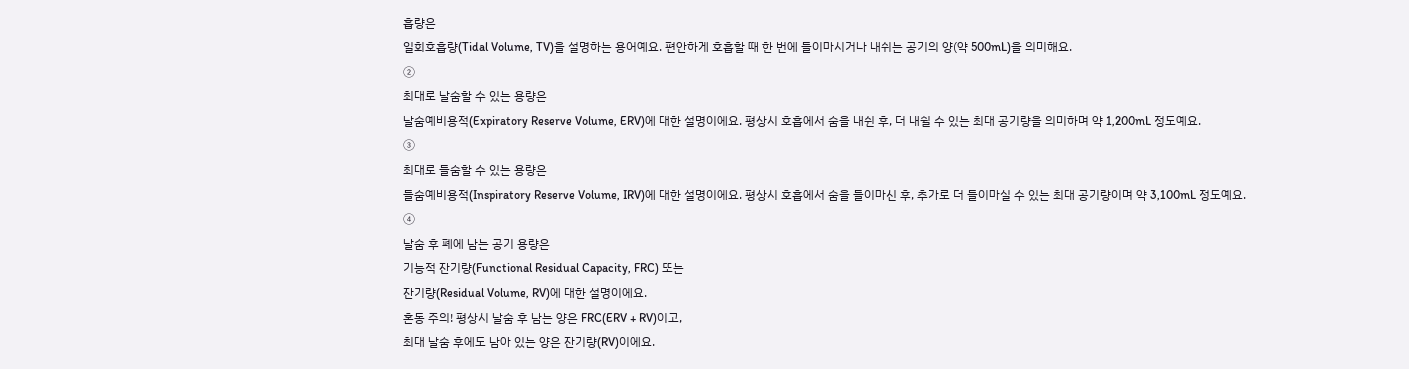흡량은
일회호흡량(Tidal Volume, TV)을 설명하는 용어예요. 편안하게 호흡할 때 한 번에 들이마시거나 내쉬는 공기의 양(약 500mL)을 의미해요.
②
최대로 날숨할 수 있는 용량은
날숨예비용적(Expiratory Reserve Volume, ERV)에 대한 설명이에요. 평상시 호흡에서 숨을 내쉰 후, 더 내쉴 수 있는 최대 공기량을 의미하며 약 1,200mL 정도예요.
③
최대로 들숨할 수 있는 용량은
들숨예비용적(Inspiratory Reserve Volume, IRV)에 대한 설명이에요. 평상시 호흡에서 숨을 들이마신 후, 추가로 더 들이마실 수 있는 최대 공기량이며 약 3,100mL 정도예요.
④
날숨 후 폐에 남는 공기 용량은
기능적 잔기량(Functional Residual Capacity, FRC) 또는
잔기량(Residual Volume, RV)에 대한 설명이에요.
혼동 주의! 평상시 날숨 후 남는 양은 FRC(ERV + RV)이고,
최대 날숨 후에도 남아 있는 양은 잔기량(RV)이에요.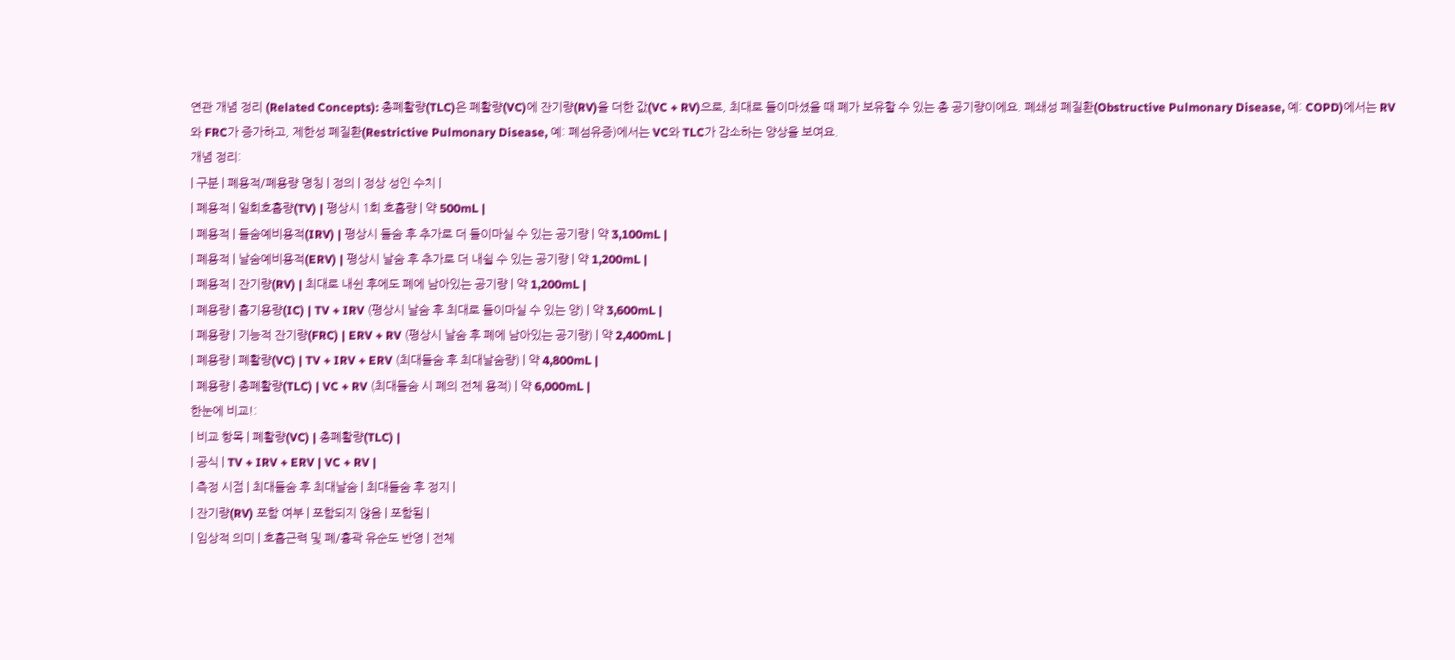연관 개념 정리 (Related Concepts): 총폐활량(TLC)은 폐활량(VC)에 잔기량(RV)을 더한 값(VC + RV)으로, 최대로 들이마셨을 때 폐가 보유할 수 있는 총 공기량이에요. 폐쇄성 폐질환(Obstructive Pulmonary Disease, 예: COPD)에서는 RV와 FRC가 증가하고, 제한성 폐질환(Restrictive Pulmonary Disease, 예: 폐섬유증)에서는 VC와 TLC가 감소하는 양상을 보여요.
개념 정리:
| 구분 | 폐용적/폐용량 명칭 | 정의 | 정상 성인 수치 |
| 폐용적 | 일회호흡량(TV) | 평상시 1회 호흡량 | 약 500mL |
| 폐용적 | 들숨예비용적(IRV) | 평상시 들숨 후 추가로 더 들이마실 수 있는 공기량 | 약 3,100mL |
| 폐용적 | 날숨예비용적(ERV) | 평상시 날숨 후 추가로 더 내쉴 수 있는 공기량 | 약 1,200mL |
| 폐용적 | 잔기량(RV) | 최대로 내쉰 후에도 폐에 남아있는 공기량 | 약 1,200mL |
| 폐용량 | 흡기용량(IC) | TV + IRV (평상시 날숨 후 최대로 들이마실 수 있는 양) | 약 3,600mL |
| 폐용량 | 기능적 잔기량(FRC) | ERV + RV (평상시 날숨 후 폐에 남아있는 공기량) | 약 2,400mL |
| 폐용량 | 폐활량(VC) | TV + IRV + ERV (최대들숨 후 최대날숨량) | 약 4,800mL |
| 폐용량 | 총폐활량(TLC) | VC + RV (최대들숨 시 폐의 전체 용적) | 약 6,000mL |
한눈에 비교!:
| 비교 항목 | 폐활량(VC) | 총폐활량(TLC) |
| 공식 | TV + IRV + ERV | VC + RV |
| 측정 시점 | 최대들숨 후 최대날숨 | 최대들숨 후 정지 |
| 잔기량(RV) 포함 여부 | 포함되지 않음 | 포함됨 |
| 임상적 의미 | 호흡근력 및 폐/흉곽 유순도 반영 | 전체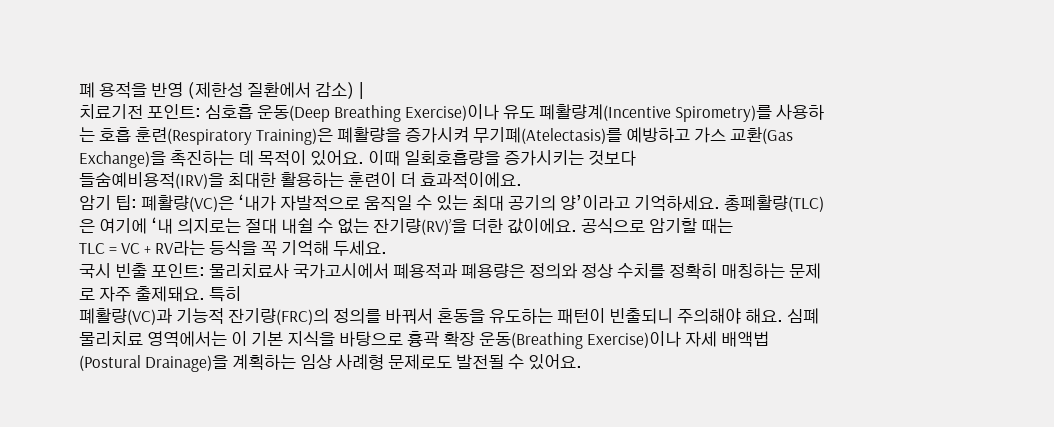폐 용적을 반영 (제한성 질환에서 감소) |
치료기전 포인트: 심호흡 운동(Deep Breathing Exercise)이나 유도 폐활량계(Incentive Spirometry)를 사용하는 호흡 훈련(Respiratory Training)은 폐활량을 증가시켜 무기폐(Atelectasis)를 예방하고 가스 교환(Gas Exchange)을 촉진하는 데 목적이 있어요. 이때 일회호흡량을 증가시키는 것보다
들숨예비용적(IRV)을 최대한 활용하는 훈련이 더 효과적이에요.
암기 팁: 폐활량(VC)은 ‘내가 자발적으로 움직일 수 있는 최대 공기의 양’이라고 기억하세요. 총폐활량(TLC)은 여기에 ‘내 의지로는 절대 내쉴 수 없는 잔기량(RV)’을 더한 값이에요. 공식으로 암기할 때는
TLC = VC + RV라는 등식을 꼭 기억해 두세요.
국시 빈출 포인트: 물리치료사 국가고시에서 폐용적과 폐용량은 정의와 정상 수치를 정확히 매칭하는 문제로 자주 출제돼요. 특히
폐활량(VC)과 기능적 잔기량(FRC)의 정의를 바꿔서 혼동을 유도하는 패턴이 빈출되니 주의해야 해요. 심폐 물리치료 영역에서는 이 기본 지식을 바탕으로 흉곽 확장 운동(Breathing Exercise)이나 자세 배액법(Postural Drainage)을 계획하는 임상 사례형 문제로도 발전될 수 있어요.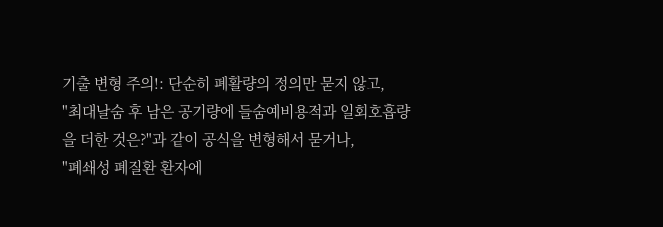기출 변형 주의!: 단순히 폐활량의 정의만 묻지 않고,
"최대날숨 후 남은 공기량에 들숨예비용적과 일회호흡량을 더한 것은?"과 같이 공식을 변형해서 묻거나,
"폐쇄성 폐질환 환자에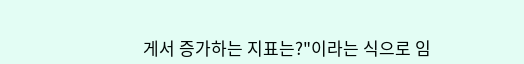게서 증가하는 지표는?"이라는 식으로 임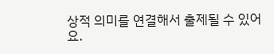상적 의미를 연결해서 출제될 수 있어요.